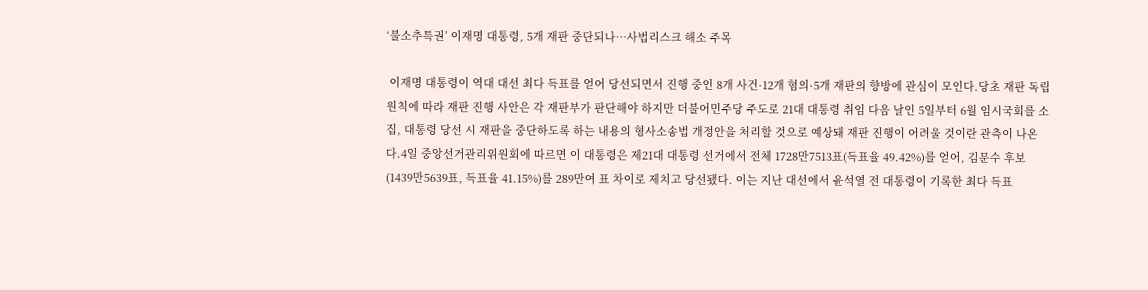‘불소추특권’ 이재명 대통령, 5개 재판 중단되나…사법리스크 해소 주목

 이재명 대통령이 역대 대선 최다 득표를 얻어 당선되면서 진행 중인 8개 사건·12개 혐의·5개 재판의 향방에 관심이 모인다.당초 재판 독립 원칙에 따라 재판 진행 사안은 각 재판부가 판단해야 하지만 더불어민주당 주도로 21대 대통령 취임 다음 날인 5일부터 6월 임시국회를 소집, 대통령 당선 시 재판을 중단하도록 하는 내용의 형사소송법 개정안을 처리할 것으로 예상돼 재판 진행이 어려울 것이란 관측이 나온다.4일 중앙선거관리위원회에 따르면 이 대통령은 제21대 대통령 선거에서 전체 1728만7513표(득표율 49.42%)를 얻어, 김문수 후보(1439만5639표, 득표율 41.15%)를 289만여 표 차이로 제치고 당선됐다. 이는 지난 대선에서 윤석열 전 대통령이 기록한 최다 득표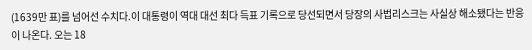(1639만 표)를 넘어선 수치다.이 대통령이 역대 대선 최다 득표 기록으로 당선되면서 당장의 사법리스크는 사실상 해소됐다는 반응이 나온다. 오는 18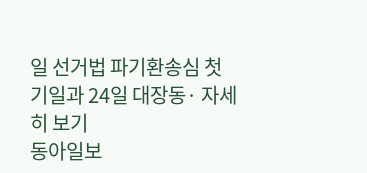일 선거법 파기환송심 첫 기일과 24일 대장동· 자세히 보기
동아일보